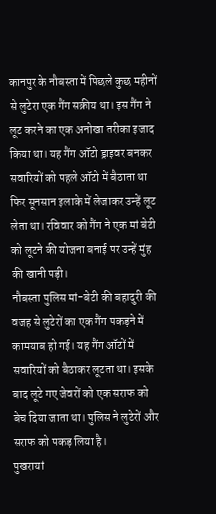कानपुर के नौबस्ता में पिछले कुछ महीनों से लुटेरा एक गैंग सक्रीय था। इस गैंग ने लूट करने का एक अनोखा तरीका इजाद किया था। यह गैंग ऑटो ड्राइवर बनकर सवारियों को पहले ऑटो में बैठाता था फिर सूनसान इलाके में लेजाकर उन्हें लूट लेता था। रविवार को गैंग ने एक मां बेटी को लूटने की योजना बनाई पर उन्हें मुंह की खानी पड़ी।
नौबस्ता पुलिस मां-बेटी की बहादुरी की वजह से लुटेरों का एक गैंग पकड़ने में कामयाब हो गई। यह गैंग ऑटों में सवारियों को बैठाकर लूटता था। इसके बाद लूटे गए जेवरों को एक सराफ को बेच दिया जाता था। पुलिस ने लुटेरों और सराफ को पकड़ लिया है।
पुखरायां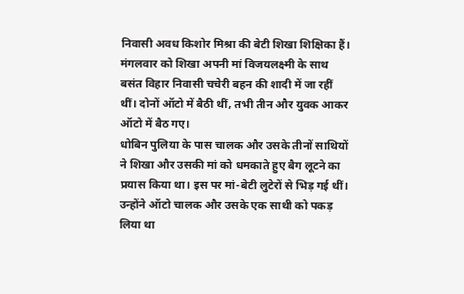निवासी अवध किशोर मिश्रा की बेटी शिखा शिक्षिका हैं। मंगलवार को शिखा अपनी मां विजयलक्ष्मी के साथ बसंत विहार निवासी चचेरी बहन की शादी में जा रहीं थीं। दोनों ऑटो में बैठी थीं, तभी तीन और युवक आकर ऑटो में बैठ गए।
धोबिन पुलिया के पास चालक और उसके तीनों साथियों ने शिखा और उसकी मां को धमकाते हुए बैग लूटने का प्रयास किया था। इस पर मां-बेटी लुटेरों से भिड़ गई थीं। उन्होंने ऑटो चालक और उसके एक साथी को पकड़ लिया था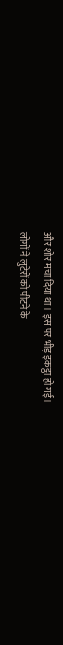और शोर मचा दिया था। इस पर भीड़ इकट्ठा हो गई।
लोगों ने लुटेरों को पीटने के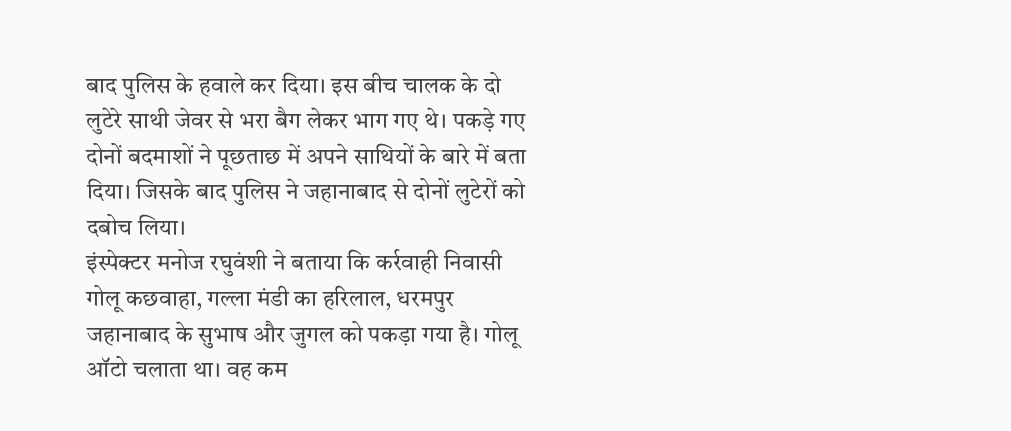बाद पुलिस के हवाले कर दिया। इस बीच चालक के दो लुटेरे साथी जेवर से भरा बैग लेकर भाग गए थे। पकड़े गए दोनों बदमाशों ने पूछताछ में अपने साथियों के बारे में बता दिया। जिसके बाद पुलिस ने जहानाबाद से दोनों लुटेरों को दबोच लिया।
इंस्पेक्टर मनोज रघुवंशी ने बताया कि कर्रवाही निवासी गोलू कछवाहा, गल्ला मंडी का हरिलाल, धरमपुर जहानाबाद के सुभाष और जुगल को पकड़ा गया है। गोलू ऑटो चलाता था। वह कम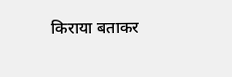किराया बताकर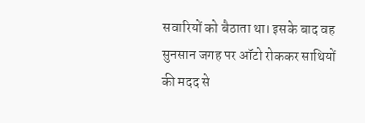सवारियों को बैठाता था। इसके बाद वह सुनसान जगह पर ऑटो रोककर साथियों की मदद से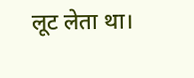लूट लेता था।